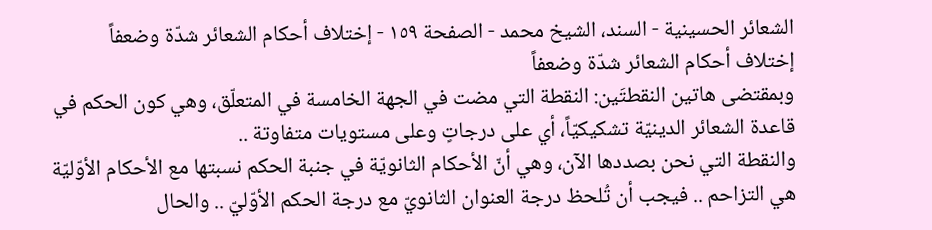الشعائر الحسينية - السند، الشيخ محمد - الصفحة ١٥٩ - إختلاف أحكام الشعائر شدّة وضعفاً
إختلاف أحكام الشعائر شدّة وضعفاً
وبمقتضى هاتين النقطتَين: النقطة التي مضت في الجهة الخامسة في المتعلّق، وهي كون الحكم في قاعدة الشعائر الدينيّة تشكيكيّاً، أي على درجاتٍ وعلى مستويات متفاوتة ..
والنقطة التي نحن بصددها الآن، وهي أنّ الأحكام الثانويّة في جنبة الحكم نسبتها مع الأحكام الأوّليّة هي التزاحم .. فيجب أن تُلحظ درجة العنوان الثانويّ مع درجة الحكم الأوّليّ .. والحال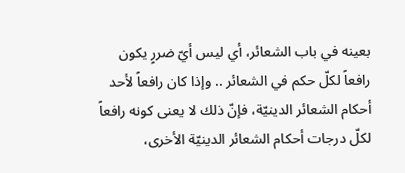بعينه في باب الشعائر، أي ليس أيّ ضررٍ يكون رافعاً لكلّ حكم في الشعائر .. وإذا كان رافعاً لأحد أحكام الشعائر الدينيّة، فإنّ ذلك لا يعنى كونه رافعاً لكلّ درجات أحكام الشعائر الدينيّة الأخرى،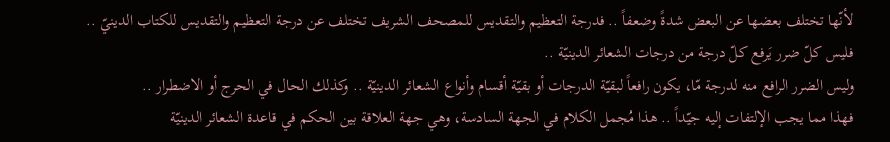لأنّها تختلف بعضها عن البعض شدةً وضعفاً .. فدرجة التعظيم والتقديس للمصحف الشريف تختلف عن درجة التعظيم والتقديس للكتاب الدينيّ ..
فليس كلّ ضرر يَرفع كلّ درجة من درجات الشعائر الدينيّة ..
وليس الضرر الرافع منه لدرجة مّا، يكون رافعاً لبقيّة الدرجات أو بقيّة أقسام وأنواع الشعائر الدينيّة .. وكذلك الحال في الحرج أو الاضطرار ..
فهذا مما يجب الإلتفات إليه جيّداً .. هذا مُجمل الكلام في الجهة السادسة، وهي جهة العلاقة بين الحكم في قاعدة الشعائر الدينيّة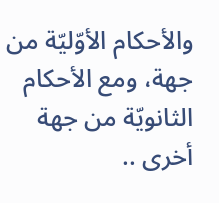والأحكام الأوّليّة من جهة، ومع الأحكام الثانويّة من جهة أخرى ..